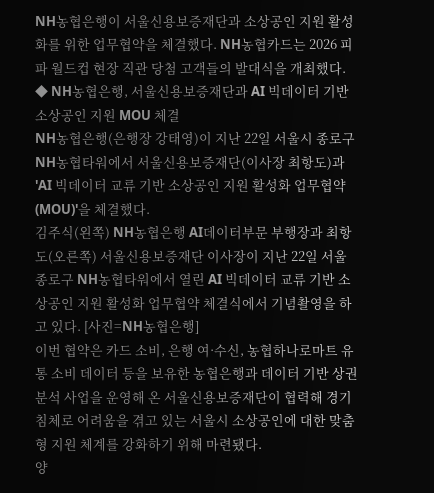NH농협은행이 서울신용보증재단과 소상공인 지원 활성화를 위한 업무협약을 체결했다. NH농협카드는 2026 피파 월드컵 현장 직관 당첨 고객들의 발대식을 개최했다.
◆ NH농협은행, 서울신용보증재단과 AI 빅데이터 기반 소상공인 지원 MOU 체결
NH농협은행(은행장 강태영)이 지난 22일 서울시 종로구 NH농협타워에서 서울신용보증재단(이사장 최항도)과 'AI 빅데이터 교류 기반 소상공인 지원 활성화 업무협약(MOU)'을 체결했다.
김주식(왼쪽) NH농협은행 AI데이터부문 부행장과 최항도(오른쪽) 서울신용보증재단 이사장이 지난 22일 서울 종로구 NH농협타워에서 열린 AI 빅데이터 교류 기반 소상공인 지원 활성화 업무협약 체결식에서 기념촬영을 하고 있다. [사진=NH농협은행]
이번 협약은 카드 소비, 은행 여·수신, 농협하나로마트 유통 소비 데이터 등을 보유한 농협은행과 데이터 기반 상권분석 사업을 운영해 온 서울신용보증재단이 협력해 경기 침체로 어려움을 겪고 있는 서울시 소상공인에 대한 맞춤형 지원 체계를 강화하기 위해 마련됐다.
양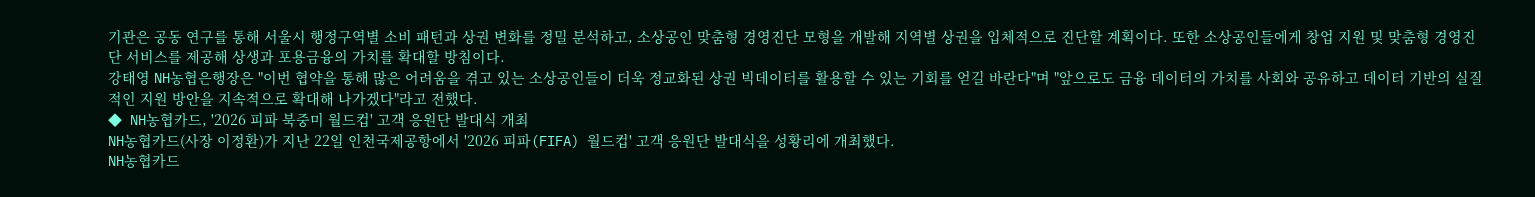기관은 공동 연구를 통해 서울시 행정구역별 소비 패턴과 상권 변화를 정밀 분석하고, 소상공인 맞춤형 경영진단 모형을 개발해 지역별 상권을 입체적으로 진단할 계획이다. 또한 소상공인들에게 창업 지원 및 맞춤형 경영진단 서비스를 제공해 상생과 포용금융의 가치를 확대할 방침이다.
강태영 NH농협은행장은 "이번 협약을 통해 많은 어려움을 겪고 있는 소상공인들이 더욱 정교화된 상권 빅데이터를 활용할 수 있는 기회를 얻길 바란다"며 "앞으로도 금융 데이터의 가치를 사회와 공유하고 데이터 기반의 실질적인 지원 방안을 지속적으로 확대해 나가겠다"라고 전했다.
◆ NH농협카드, '2026 피파 북중미 월드컵' 고객 응원단 발대식 개최
NH농협카드(사장 이정환)가 지난 22일 인천국제공항에서 '2026 피파(FIFA) 월드컵' 고객 응원단 발대식을 성황리에 개최했다.
NH농협카드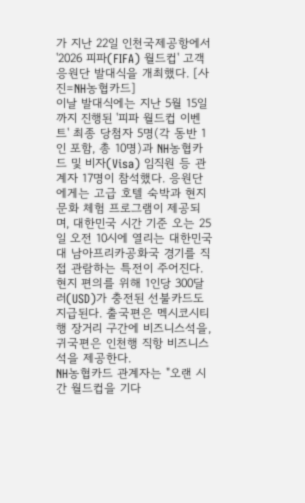가 지난 22일 인천국제공항에서 '2026 피파(FIFA) 월드컵' 고객 응원단 발대식을 개최했다. [사진=NH농협카드]
이날 발대식에는 지난 5월 15일까지 진행된 '피파 월드컵 이벤트' 최종 당첨자 5명(각 동반 1인 포함, 총 10명)과 NH농협카드 및 비자(Visa) 임직원 등 관계자 17명이 참석했다. 응원단에게는 고급 호텔 숙박과 현지 문화 체험 프로그램이 제공되며, 대한민국 시간 기준 오는 25일 오전 10시에 열리는 대한민국 대 남아프리카공화국 경기를 직접 관람하는 특전이 주어진다.
현지 편의를 위해 1인당 300달러(USD)가 충전된 선불카드도 지급된다. 출국편은 멕시코시티행 장거리 구간에 비즈니스석을, 귀국편은 인천행 직항 비즈니스석을 제공한다.
NH농협카드 관계자는 "오랜 시간 월드컵을 기다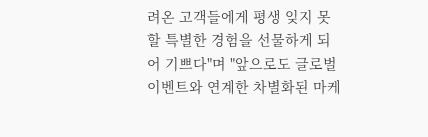려온 고객들에게 평생 잊지 못할 특별한 경험을 선물하게 되어 기쁘다"며 "앞으로도 글로벌 이벤트와 연계한 차별화된 마케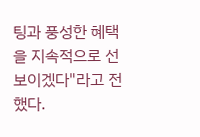팅과 풍성한 혜택을 지속적으로 선보이겠다"라고 전했다.